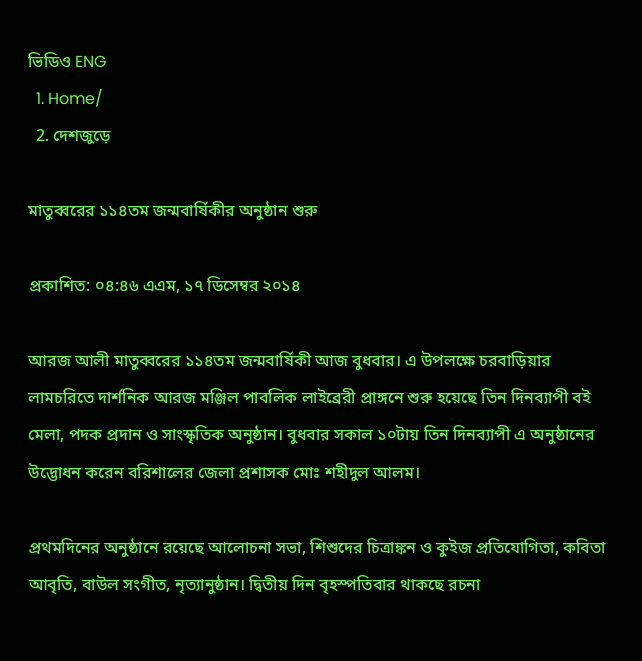ভিডিও ENG
  1. Home/
  2. দেশজুড়ে

মাতুব্বরের ১১৪তম জন্মবার্ষিকীর অনুষ্ঠান শুরু

প্রকাশিত: ০৪:৪৬ এএম, ১৭ ডিসেম্বর ২০১৪

আরজ আলী মাতুব্বরের ১১৪তম জন্মবার্ষিকী আজ বুধবার। এ উপলক্ষে চরবাড়িয়ার লামচরিতে দার্শনিক আরজ মঞ্জিল পাবলিক লাইব্রেরী প্রাঙ্গনে শুরু হয়েছে তিন দিনব্যাপী বই মেলা, পদক প্রদান ও সাংস্কৃতিক অনুষ্ঠান। বুধবার সকাল ১০টায় তিন দিনব্যাপী এ অনুষ্ঠানের উদ্ভোধন করেন বরিশালের জেলা প্রশাসক মোঃ শহীদুল আলম।

প্রথমদিনের অনুষ্ঠানে রয়েছে আলোচনা সভা, শিশুদের চিত্রাঙ্কন ও কুইজ প্রতিযোগিতা, কবিতা আবৃতি, বাউল সংগীত, নৃত্যানুষ্ঠান। দ্বিতীয় দিন বৃহস্পতিবার থাকছে রচনা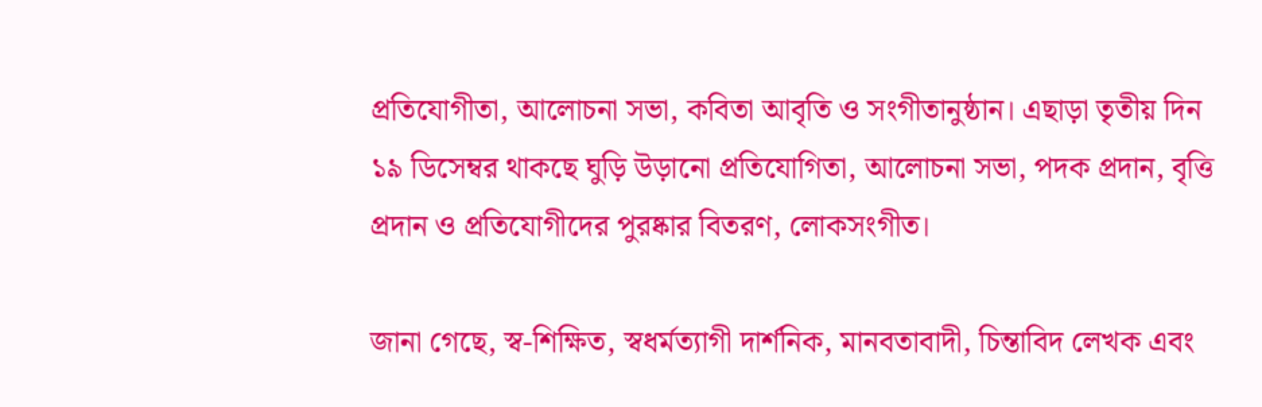প্রতিযোগীতা, আলোচনা সভা, কবিতা আবৃতি ও সংগীতানুষ্ঠান। এছাড়া তৃতীয় দিন ১৯ ডিসেম্বর থাকছে ঘুড়ি উড়ানো প্রতিযোগিতা, আলোচনা সভা, পদক প্রদান, বৃত্তি প্রদান ও প্রতিযোগীদের পুরষ্কার বিতরণ, লোকসংগীত।

জানা গেছে, স্ব-শিক্ষিত, স্বধর্মত্যাগী দার্শনিক, মানবতাবাদী, চিন্তাবিদ লেখক এবং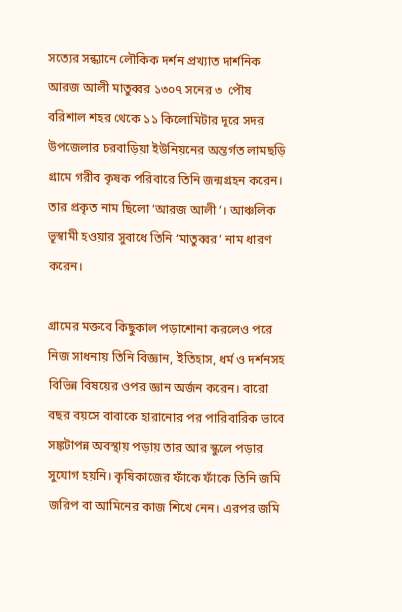সত্যের সন্ধ্যানে লৌকিক দর্শন প্রখ্যাত দার্শনিক আরজ আলী মাতুব্বর ১৩০৭ সনের ৩  পৌষ বরিশাল শহর থেকে ১১ কিলোমিটার দূরে সদর উপজেলার চরবাড়িয়া ইউনিয়নের অন্তর্গত লামছড়ি গ্রামে গরীব কৃষক পরিবারে তিনি জন্মগ্রহন করেন। তার প্রকৃত নাম ছিলো ‘আরজ আলী’। আঞ্চলিক ভূস্বামী হওয়ার সুবাধে তিনি ‘মাতুব্বর’ নাম ধারণ করেন।

গ্রামের মক্তবে কিছুকাল পড়াশোনা করলেও পরে নিজ সাধনায় তিনি বিজ্ঞান, ইতিহাস, ধর্ম ও দর্শনসহ বিভিন্ন বিষয়ের ওপর জ্ঞান অর্জন করেন। বারো বছর বয়সে বাবাকে হারানোর পর পারিবারিক ভাবে সঙ্কটাপন্ন অবস্থায় পড়ায় তার আর স্কুলে পড়ার সুযোগ হয়নি। কৃষিকাজের ফাঁকে ফাঁকে তিনি জমি জরিপ বা আমিনের কাজ শিখে নেন। এরপর জমি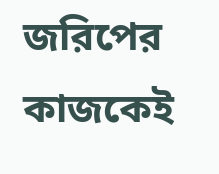জরিপের কাজকেই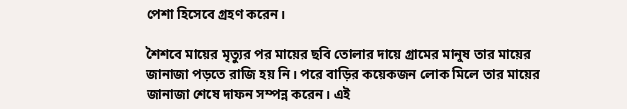পেশা হিসেবে গ্রহণ করেন।

শৈশবে মায়ের মৃত্যুর পর মায়ের ছবি তোলার দায়ে গ্রামের মানুষ তার মায়ের জানাজা পড়তে রাজি হয় নি। পরে বাড়ির কয়েকজন লোক মিলে তার মায়ের জানাজা শেষে দাফন সম্পন্ন করেন। এই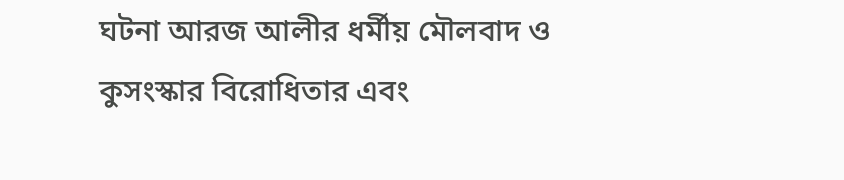ঘটনা আরজ আলীর ধর্মীয় মৌলবাদ ও কুসংস্কার বিরোধিতার এবং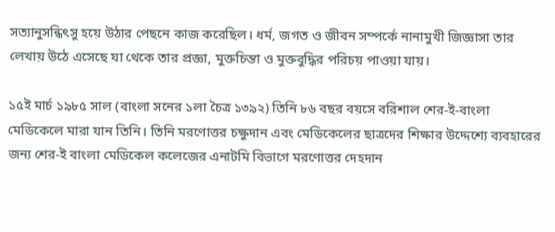সত্যানুসন্ধিৎসু হয়ে উঠার পেছনে কাজ করেছিল। ধর্ম, জগত ও জীবন সম্পর্কে নানামুখী জিজ্ঞাসা তার লেখায় উঠে এসেছে যা থেকে তার প্রজ্ঞা, মুক্তচিন্তা ও মুক্তবুদ্ধির পরিচয় পাওয়া যায়।

১৫ই মার্চ ১৯৮৫ সাল (বাংলা সনের ১লা চৈত্র ১৩৯২) তিনি ৮৬ বছর বয়সে বরিশাল শের-ই-বাংলা মেডিকেলে মারা যান তিনি। তিনি মরণোত্তর চক্ষুদান এবং মেডিকেলের ছাত্রদের শিক্ষার উদ্দেশ্যে ব্যবহারের জন্য শের-ই বাংলা মেডিকেল কলেজের এনাটমি বিভাগে মরণোত্তর দেহদান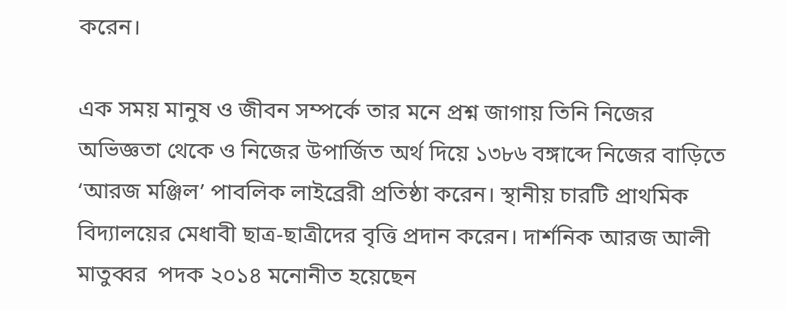করেন।

এক সময় মানুষ ও জীবন সম্পর্কে তার মনে প্রশ্ন জাগায় তিনি নিজের অভিজ্ঞতা থেকে ও নিজের উপার্জিত অর্থ দিয়ে ১৩৮৬ বঙ্গাব্দে নিজের বাড়িতে ‘আরজ মঞ্জিল’ পাবলিক লাইব্রেরী প্রতিষ্ঠা করেন। স্থানীয় চারটি প্রাথমিক বিদ্যালয়ের মেধাবী ছাত্র-ছাত্রীদের বৃত্তি প্রদান করেন। দার্শনিক আরজ আলী মাতুব্বর  পদক ২০১৪ মনোনীত হয়েছেন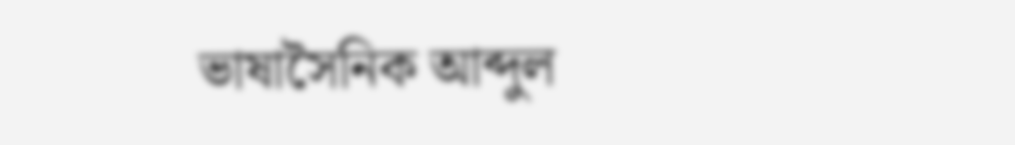ভাষাসৈনিক আব্দুল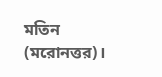মতিন (মরোনত্তর)।